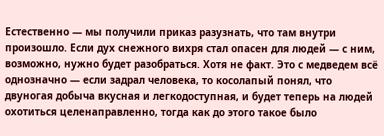Естественно — мы получили приказ разузнать, что там внутри произошло. Если дух снежного вихря стал опасен для людей — с ним, возможно, нужно будет разобраться. Хотя не факт. Это с медведем всё однозначно — если задрал человека, то косолапый понял, что двуногая добыча вкусная и легкодоступная, и будет теперь на людей охотиться целенаправленно, тогда как до этого такое было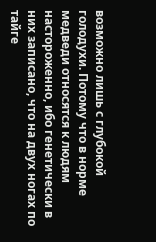возможно лишь с глубокой голодухи. Потому что в норме медведи относятся к людям настороженно, ибо генетически в них записано, что на двух ногах по тайге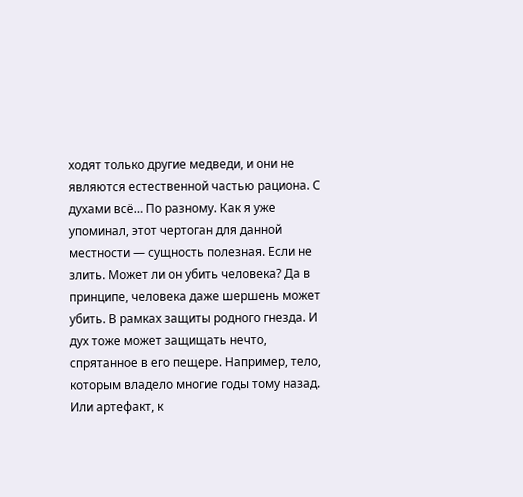ходят только другие медведи, и они не являются естественной частью рациона. С духами всё… По разному. Как я уже упоминал, этот чертоган для данной местности — сущность полезная. Если не злить. Может ли он убить человека? Да в принципе, человека даже шершень может убить. В рамках защиты родного гнезда. И дух тоже может защищать нечто, спрятанное в его пещере. Например, тело, которым владело многие годы тому назад. Или артефакт, к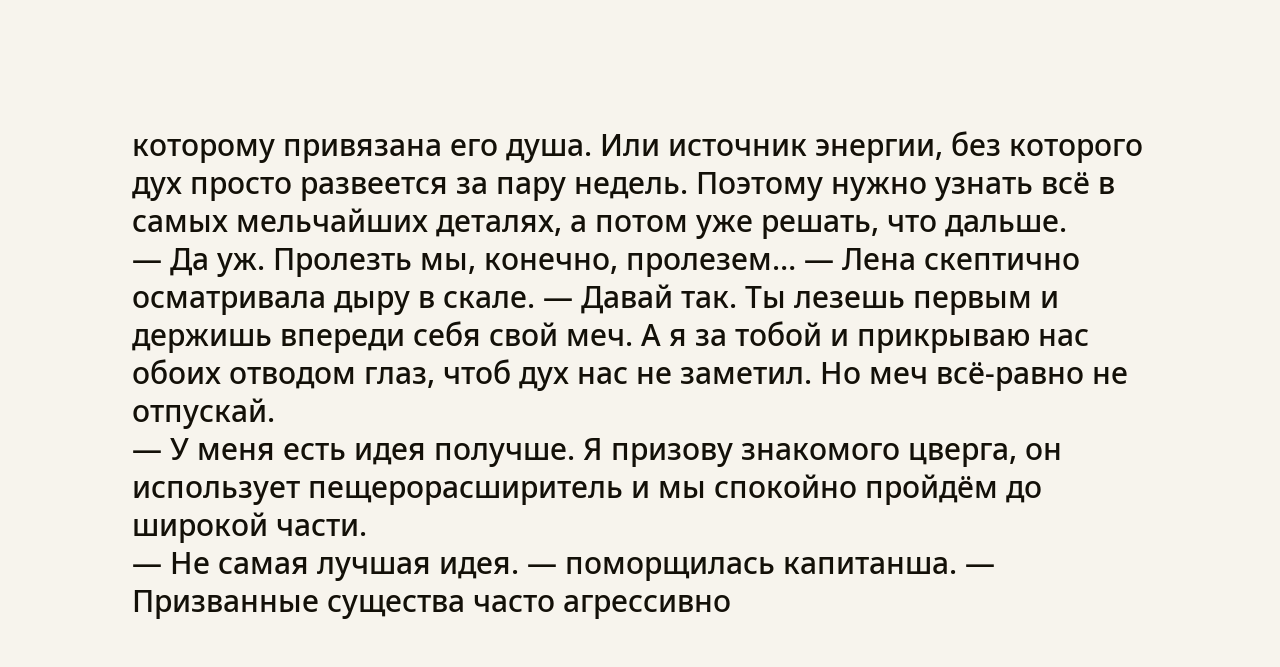которому привязана его душа. Или источник энергии, без которого дух просто развеется за пару недель. Поэтому нужно узнать всё в самых мельчайших деталях, а потом уже решать, что дальше.
— Да уж. Пролезть мы, конечно, пролезем… — Лена скептично осматривала дыру в скале. — Давай так. Ты лезешь первым и держишь впереди себя свой меч. А я за тобой и прикрываю нас обоих отводом глаз, чтоб дух нас не заметил. Но меч всё-равно не отпускай.
— У меня есть идея получше. Я призову знакомого цверга, он использует пещерорасширитель и мы спокойно пройдём до широкой части.
— Не самая лучшая идея. — поморщилась капитанша. — Призванные существа часто агрессивно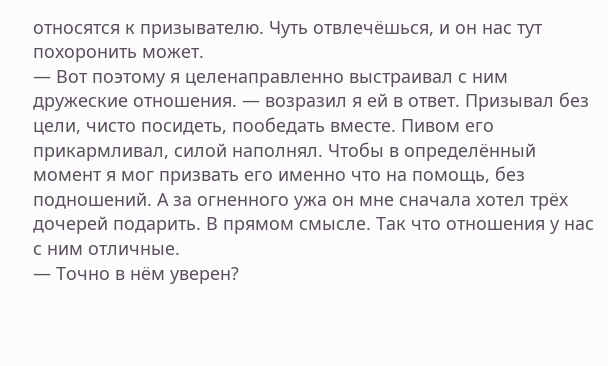относятся к призывателю. Чуть отвлечёшься, и он нас тут похоронить может.
— Вот поэтому я целенаправленно выстраивал с ним дружеские отношения. — возразил я ей в ответ. Призывал без цели, чисто посидеть, пообедать вместе. Пивом его прикармливал, силой наполнял. Чтобы в определённый момент я мог призвать его именно что на помощь, без подношений. А за огненного ужа он мне сначала хотел трёх дочерей подарить. В прямом смысле. Так что отношения у нас с ним отличные.
— Точно в нём уверен?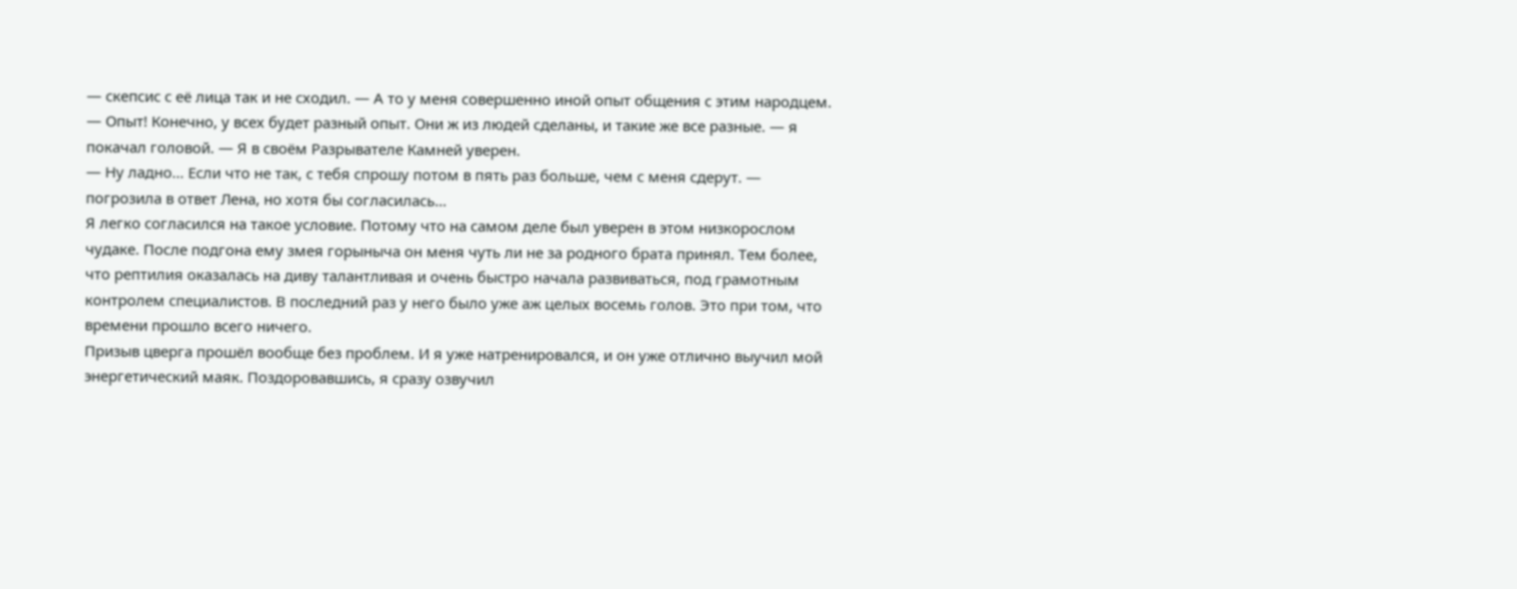— скепсис с её лица так и не сходил. — А то у меня совершенно иной опыт общения с этим народцем.
— Опыт! Конечно, у всех будет разный опыт. Они ж из людей сделаны, и такие же все разные. — я покачал головой. — Я в своём Разрывателе Камней уверен.
— Ну ладно… Если что не так, с тебя спрошу потом в пять раз больше, чем с меня сдерут. — погрозила в ответ Лена, но хотя бы согласилась…
Я легко согласился на такое условие. Потому что на самом деле был уверен в этом низкорослом чудаке. После подгона ему змея горыныча он меня чуть ли не за родного брата принял. Тем более, что рептилия оказалась на диву талантливая и очень быстро начала развиваться, под грамотным контролем специалистов. В последний раз у него было уже аж целых восемь голов. Это при том, что времени прошло всего ничего.
Призыв цверга прошёл вообще без проблем. И я уже натренировался, и он уже отлично выучил мой энергетический маяк. Поздоровавшись, я сразу озвучил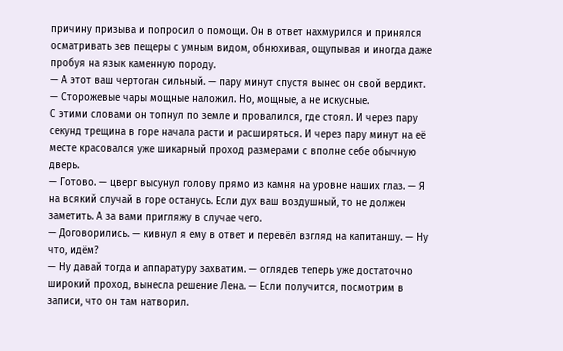причину призыва и попросил о помощи. Он в ответ нахмурился и принялся осматривать зев пещеры с умным видом, обнюхивая, ощупывая и иногда даже пробуя на язык каменную породу.
— А этот ваш чертоган сильный. — пару минут спустя вынес он свой вердикт. — Сторожевые чары мощные наложил. Но, мощные, а не искусные.
С этими словами он топнул по земле и провалился, где стоял. И через пару секунд трещина в горе начала расти и расширяться. И через пару минут на её месте красовался уже шикарный проход размерами с вполне себе обычную дверь.
— Готово. — цверг высунул голову прямо из камня на уровне наших глаз. — Я на всякий случай в горе останусь. Если дух ваш воздушный, то не должен заметить. А за вами пригляжу в случае чего.
— Договорились. — кивнул я ему в ответ и перевёл взгляд на капитаншу. — Ну что, идём?
— Ну давай тогда и аппаратуру захватим. — оглядев теперь уже достаточно широкий проход, вынесла решение Лена. — Если получится, посмотрим в записи, что он там натворил.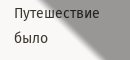Путешествие было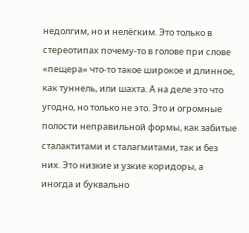недолгим, но и нелёгким. Это только в стереотипах почему-то в голове при слове «пещера» что-то такое широкое и длинное, как туннель, или шахта. А на деле это что угодно, но только не это. Это и огромные полости неправильной формы, как забитые сталактитами и сталагмитами, так и без них. Это низкие и узкие коридоры, а иногда и буквально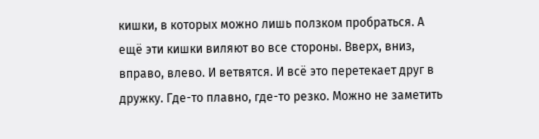кишки, в которых можно лишь ползком пробраться. А ещё эти кишки виляют во все стороны. Вверх, вниз, вправо, влево. И ветвятся. И всё это перетекает друг в дружку. Где-то плавно, где-то резко. Можно не заметить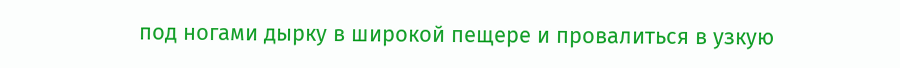под ногами дырку в широкой пещере и провалиться в узкую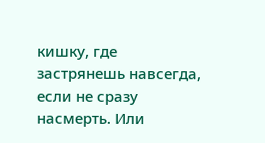кишку, где застрянешь навсегда, если не сразу насмерть. Или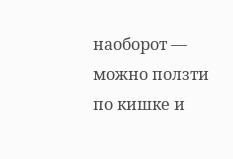наоборот — можно ползти по кишке и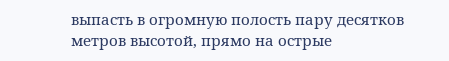выпасть в огромную полость пару десятков метров высотой, прямо на острые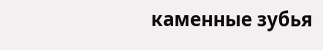каменные зубья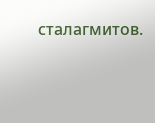сталагмитов.